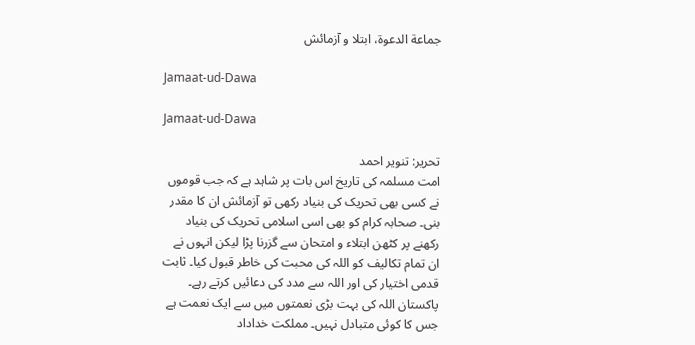جماعة الدعوة، ابتلا و آزمائش

Jamaat-ud-Dawa

Jamaat-ud-Dawa

تحریر: تنویر احمد
امت مسلمہ کی تاریخ اس بات پر شاہد ہے کہ جب قوموں نے کسی بھی تحریک کی بنیاد رکھی تو آزمائش ان کا مقدر بنی۔ صحابہ کرام کو بھی اسی اسلامی تحریک کی بنیاد رکھنے پر کٹھن ابتلاء و امتحان سے گزرنا پڑا لیکن انہوں نے ان تمام تکالیف کو اللہ کی محبت کی خاطر قبول کیا۔ ثابت قدمی اختیار کی اور اللہ سے مدد کی دعائیں کرتے رہے۔ پاکستان اللہ کی بہت بڑی نعمتوں میں سے ایک نعمت ہے جس کا کوئی متبادل نہیں۔ مملکت خداداد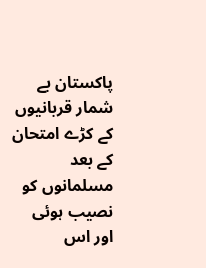پاکستان بے شمار قربانیوں کے کڑے امتحان کے بعد مسلمانوں کو نصیب ہوئی اور اس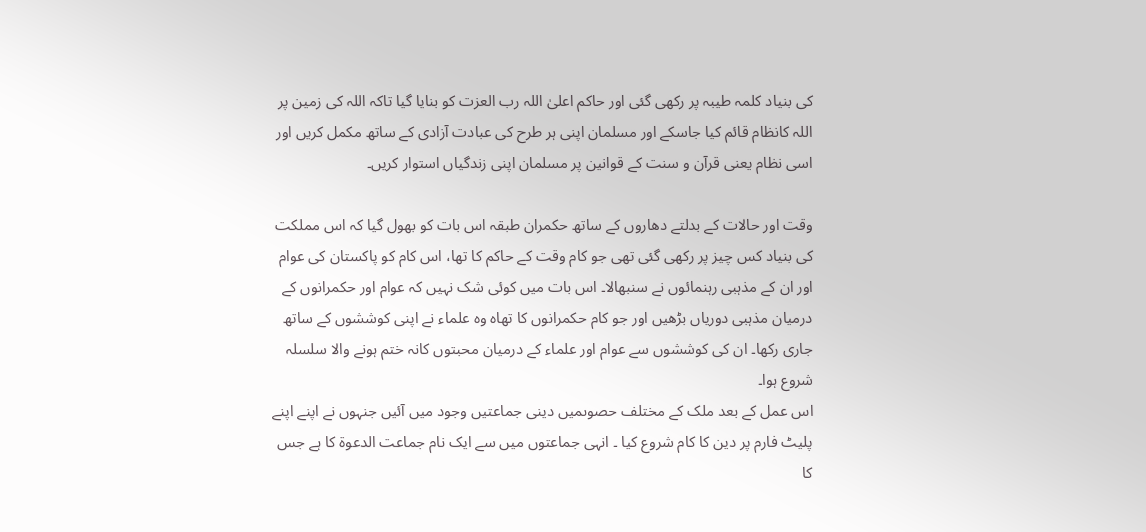کی بنیاد کلمہ طیبہ پر رکھی گئی اور حاکم اعلیٰ اللہ رب العزت کو بنایا گیا تاکہ اللہ کی زمین پر اللہ کانظام قائم کیا جاسکے اور مسلمان اپنی ہر طرح کی عبادت آزادی کے ساتھ مکمل کریں اور اسی نظام یعنی قرآن و سنت کے قوانین پر مسلمان اپنی زندگیاں استوار کریں۔

وقت اور حالات کے بدلتے دھاروں کے ساتھ حکمران طبقہ اس بات کو بھول گیا کہ اس مملکت کی بنیاد کس چیز پر رکھی گئی تھی جو کام وقت کے حاکم کا تھا، اس کام کو پاکستان کی عوام اور ان کے مذہبی رہنمائوں نے سنبھالا۔ اس بات میں کوئی شک نہیں کہ عوام اور حکمرانوں کے درمیان مذہبی دوریاں بڑھیں اور جو کام حکمرانوں کا تھاہ وہ علماء نے اپنی کوششوں کے ساتھ جاری رکھا۔ ان کی کوششوں سے عوام اور علماء کے درمیان محبتوں کانہ ختم ہونے والا سلسلہ شروع ہوا۔
اس عمل کے بعد ملک کے مختلف حصوںمیں دینی جماعتیں وجود میں آئیں جنہوں نے اپنے اپنے پلیٹ فارم پر دین کا کام شروع کیا ۔ انہی جماعتوں میں سے ایک نام جماعت الدعوة کا ہے جس کا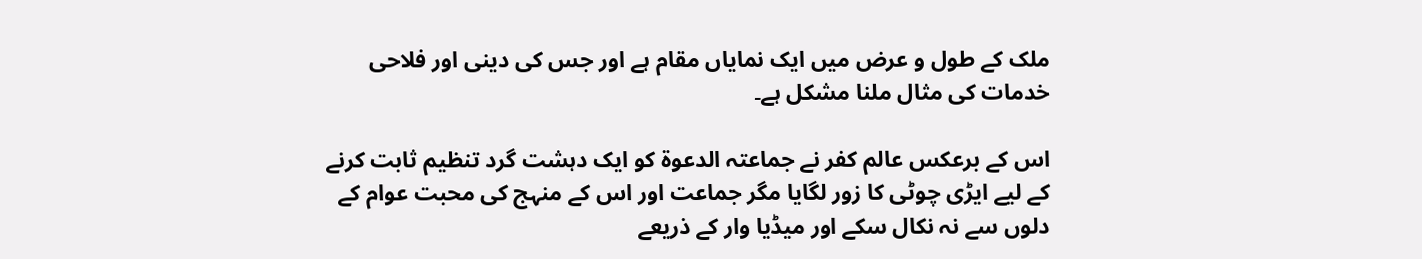ملک کے طول و عرض میں ایک نمایاں مقام ہے اور جس کی دینی اور فلاحی خدمات کی مثال ملنا مشکل ہے۔

اس کے برعکس عالم کفر نے جماعتہ الدعوة کو ایک دہشت گرد تنظیم ثابت کرنے کے لیے ایڑی چوٹی کا زور لگایا مگر جماعت اور اس کے منہج کی محبت عوام کے دلوں سے نہ نکال سکے اور میڈیا وار کے ذریعے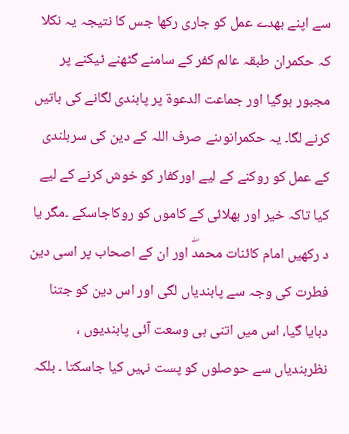سے اپنے بھدے عمل کو جاری رکھا جس کا نتیجہ یہ نکلا کہ حکمران طبقہ عالم کفر کے سامنے گٹھنے ٹیکنے پر مجبور ہوگیا اور جماعت الدعوة پر پابندی لگانے کی باتیں کرنے لگا۔ یہ حکمرانوںنے صرف اللہ کے دین کی سربلندی کے عمل کو روکنے کے لیے اورکفار کو خوش کرنے کے لیے کیا تاکہ خیر اور بھلائی کے کاموں کو روکاجاسکے ۔مگر یا د رکھیں امام کائنات محمدۖ اور ان کے اصحاب پر اسی دین فطرت کی وجہ سے پابندیاں لگی اور اس دین کو جتنا دبایا گیا، اس میں اتنی ہی وسعت آئی پابندیوں ، نظربندیاں سے حوصلوں کو پست نہیں کیا جاسکتا ۔ بلکہ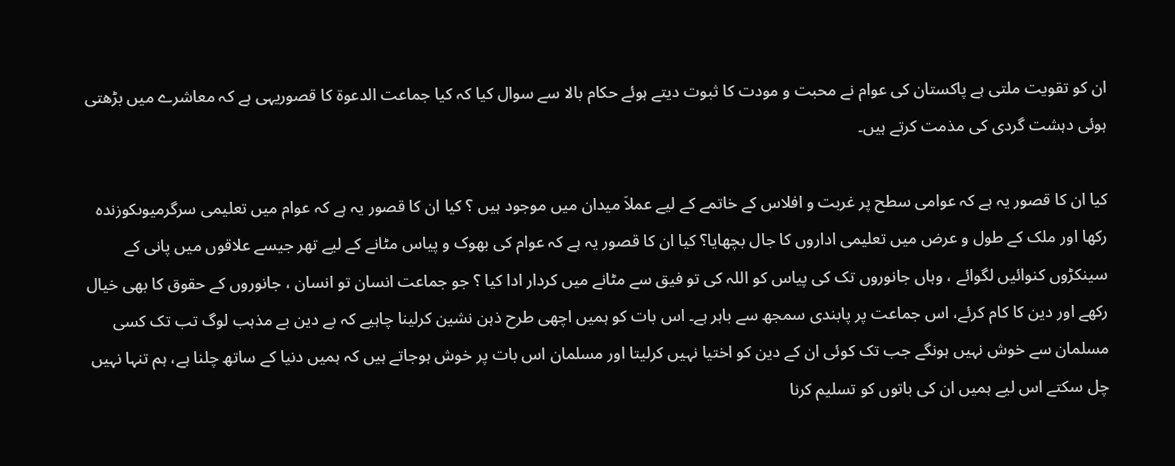ان کو تقویت ملتی ہے پاکستان کی عوام نے محبت و مودت کا ثبوت دیتے ہوئے حکام بالا سے سوال کیا کہ کیا جماعت الدعوة کا قصوریہی ہے کہ معاشرے میں بڑھتی ہوئی دہشت گردی کی مذمت کرتے ہیں۔

کیا ان کا قصور یہ ہے کہ عوامی سطح پر غربت و افلاس کے خاتمے کے لیے عملاَ میدان میں موجود ہیں ؟ کیا ان کا قصور یہ ہے کہ عوام میں تعلیمی سرگرمیوںکوزندہ رکھا اور ملک کے طول و عرض میں تعلیمی اداروں کا جال بچھایا؟ کیا ان کا قصور یہ ہے کہ عوام کی بھوک و پیاس مٹانے کے لیے تھر جیسے علاقوں میں پانی کے سینکڑوں کنوائیں لگوائے ، وہاں جانوروں تک کی پیاس کو اللہ کی تو فیق سے مٹانے میں کردار ادا کیا ؟ جو جماعت انسان تو انسان ، جانوروں کے حقوق کا بھی خیال رکھے اور دین کا کام کرئے، اس جماعت پر پابندی سمجھ سے باہر ہے۔ اس بات کو ہمیں اچھی طرح ذہن نشین کرلینا چاہیے کہ بے دین بے مذہب لوگ تب تک کسی مسلمان سے خوش نہیں ہونگے جب تک کوئی ان کے دین کو اختیا نہیں کرلیتا اور مسلمان اس بات پر خوش ہوجاتے ہیں کہ ہمیں دنیا کے ساتھ چلنا ہے، ہم تنہا نہیں چل سکتے اس لیے ہمیں ان کی باتوں کو تسلیم کرنا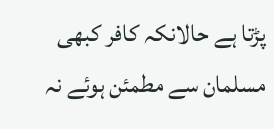پڑتا ہے حالانکہ کافر کبھی مسلمان سے مطمئن ہوئے نہ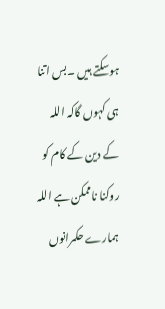ہوسکتے ہیں ۔بس اتنا ہی کہوں گاکہ اللہ کے دین کے کام کو روکنا ناممکن ہے اللہ ہمارے حکمرانوں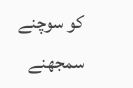کو سوچنے سمجھنے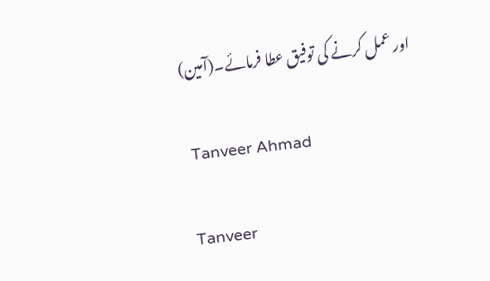اور عمل کرنے کی توفیق عطا فرمائے۔(آمین)

 Tanveer Ahmad

Tanveer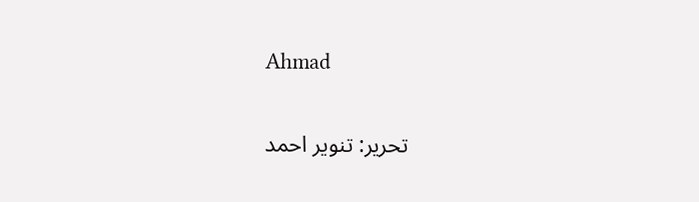Ahmad

تحریر: تنویر احمد